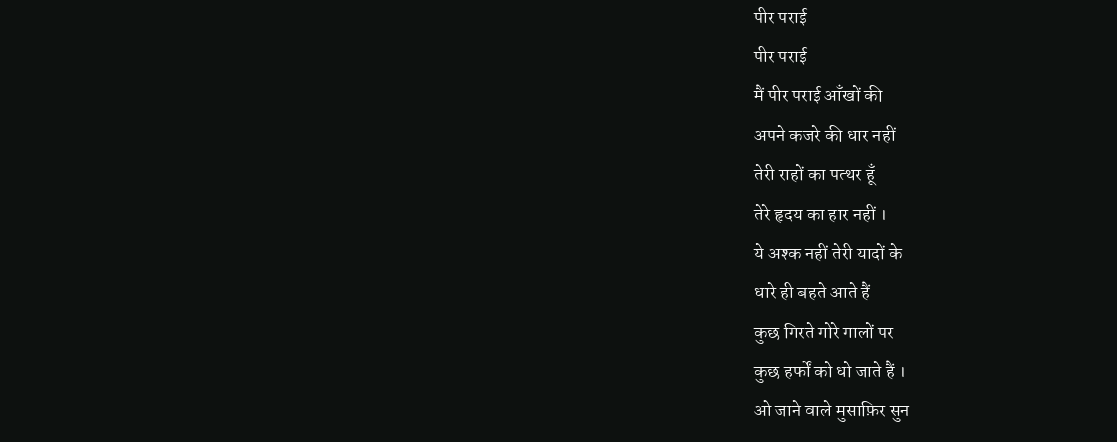पीर पराई
पीर पराई
मैं पीर पराई आँखों की
अपने कजरे की धार नहीं
तेरी राहों का पत्थर हूँ
तेरे हृदय का हार नहीं ।
ये अश्क नहीं तेरी यादों के
धारे ही बहते आते हैं
कुछ गिरते गोरे गालों पर
कुछ हर्फों को धो जाते हैं ।
ओ जाने वाले मुसाफ़िर सुन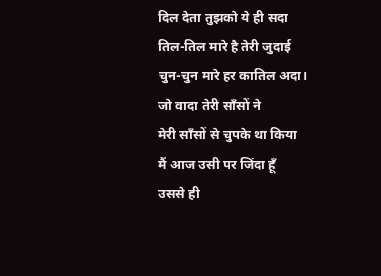दिल देता तुझको ये ही सदा
तिल-तिल मारे है तेरी जुदाई
चुन-चुन मारे हर कातिल अदा।
जो वादा तेरी साँसों ने
मेरी साँसों से चुपके था किया
मैं आज उसी पर जिंदा हूँ
उससे ही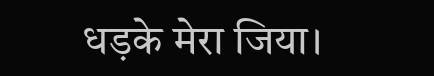धड़के मेरा जिया।